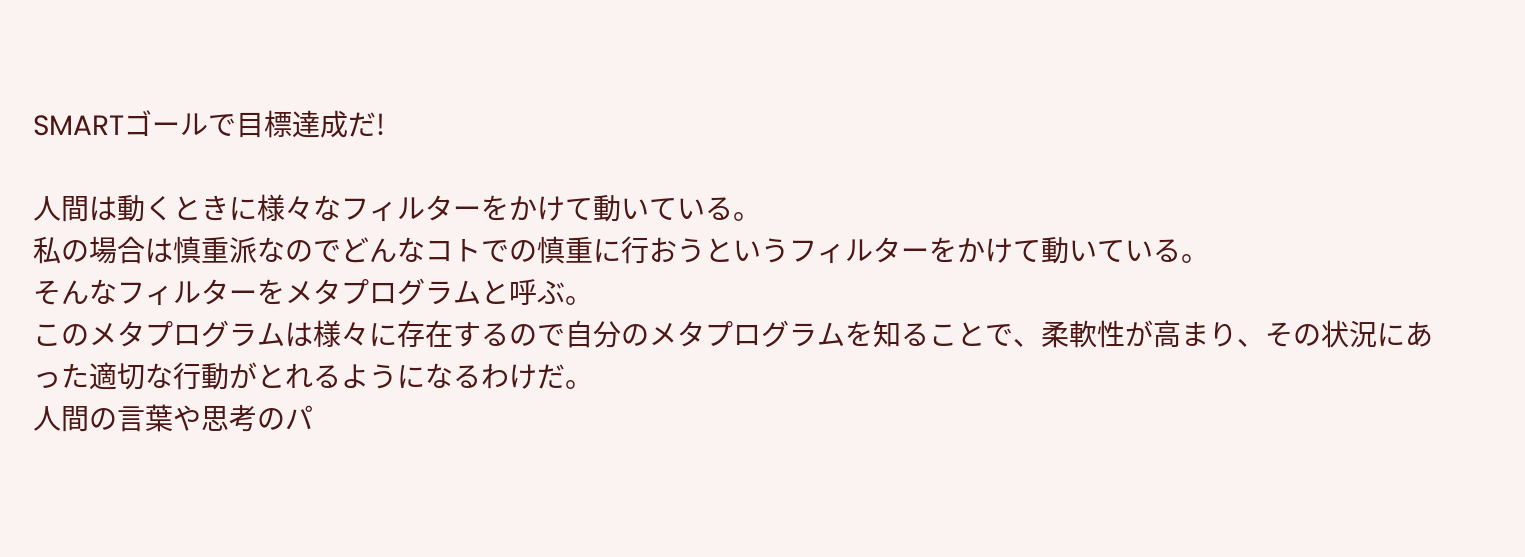SMARTゴールで目標達成だ!

人間は動くときに様々なフィルターをかけて動いている。
私の場合は慎重派なのでどんなコトでの慎重に行おうというフィルターをかけて動いている。
そんなフィルターをメタプログラムと呼ぶ。
このメタプログラムは様々に存在するので自分のメタプログラムを知ることで、柔軟性が高まり、その状況にあった適切な行動がとれるようになるわけだ。
人間の言葉や思考のパ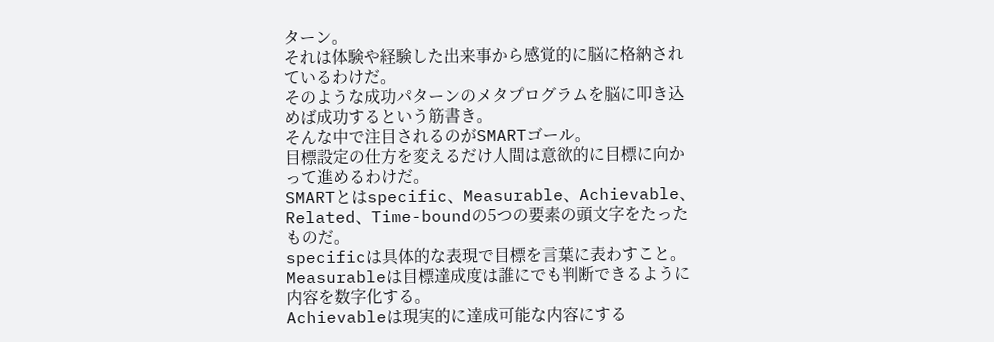ターン。
それは体験や経験した出来事から感覚的に脳に格納されているわけだ。
そのような成功パターンのメタプログラムを脳に叩き込めば成功するという筋書き。
そんな中で注目されるのがSMARTゴール。
目標設定の仕方を変えるだけ人間は意欲的に目標に向かって進めるわけだ。
SMARTとはspecific、Measurable、Achievable、Related、Time-boundの5つの要素の頭文字をたったものだ。
specificは具体的な表現で目標を言葉に表わすこと。
Measurableは目標達成度は誰にでも判断できるように内容を数字化する。
Achievableは現実的に達成可能な内容にする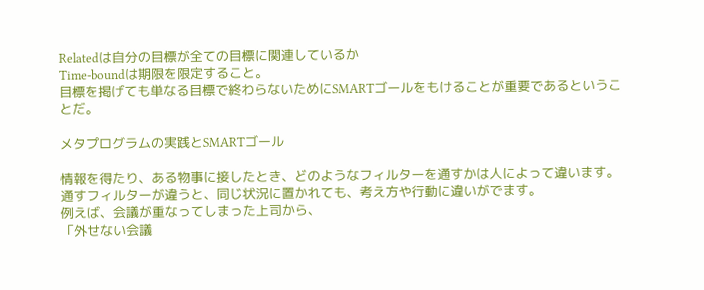Relatedは自分の目標が全ての目標に関連しているか
Time-boundは期限を限定すること。
目標を掲げても単なる目標で終わらないためにSMARTゴールをもけることが重要であるということだ。

メタプログラムの実践とSMARTゴール

情報を得たり、ある物事に接したとき、どのようなフィルターを通すかは人によって違います。
通すフィルターが違うと、同じ状況に置かれても、考え方や行動に違いがでます。
例えば、会議が重なってしまった上司から、
「外せない会議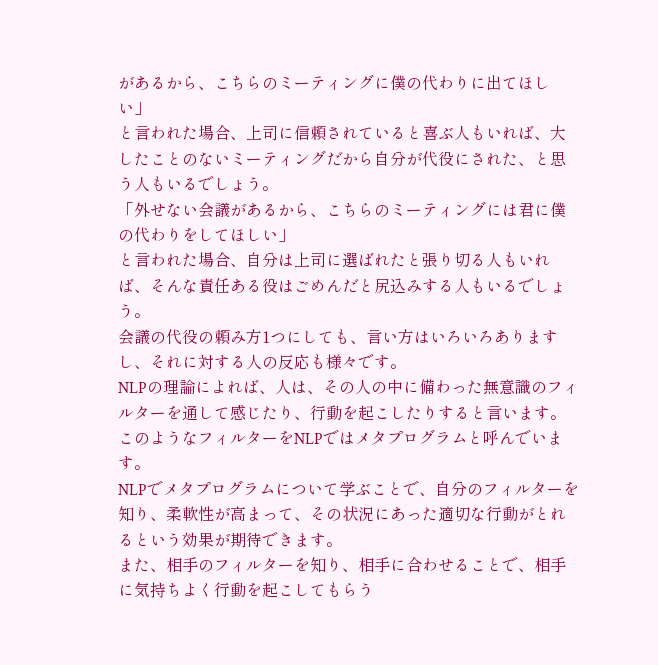があるから、こちらのミーティングに僕の代わりに出てほしい」
と言われた場合、上司に信頼されていると喜ぶ人もいれば、大したことのないミーティングだから自分が代役にされた、と思う人もいるでしょう。
「外せない会議があるから、こちらのミーティングには君に僕の代わりをしてほしい」
と言われた場合、自分は上司に選ばれたと張り切る人もいれば、そんな責任ある役はごめんだと尻込みする人もいるでしょう。
会議の代役の頼み方1つにしても、言い方はいろいろありますし、それに対する人の反応も様々です。
NLPの理論によれば、人は、その人の中に備わった無意識のフィルターを通して感じたり、行動を起こしたりすると言います。
このようなフィルターをNLPではメタプログラムと呼んでいます。
NLPでメタプログラムについて学ぶことで、自分のフィルターを知り、柔軟性が高まって、その状況にあった適切な行動がとれるという効果が期待できます。
また、相手のフィルターを知り、相手に合わせることで、相手に気持ちよく行動を起こしてもらう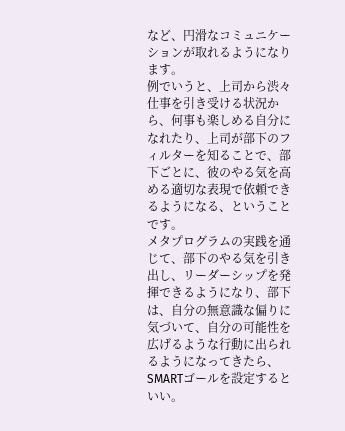など、円滑なコミュニケーションが取れるようになります。
例でいうと、上司から渋々仕事を引き受ける状況から、何事も楽しめる自分になれたり、上司が部下のフィルターを知ることで、部下ごとに、彼のやる気を高める適切な表現で依頼できるようになる、ということです。
メタプログラムの実践を通じて、部下のやる気を引き出し、リーダーシップを発揮できるようになり、部下は、自分の無意識な偏りに気づいて、自分の可能性を広げるような行動に出られるようになってきたら、SMARTゴールを設定するといい。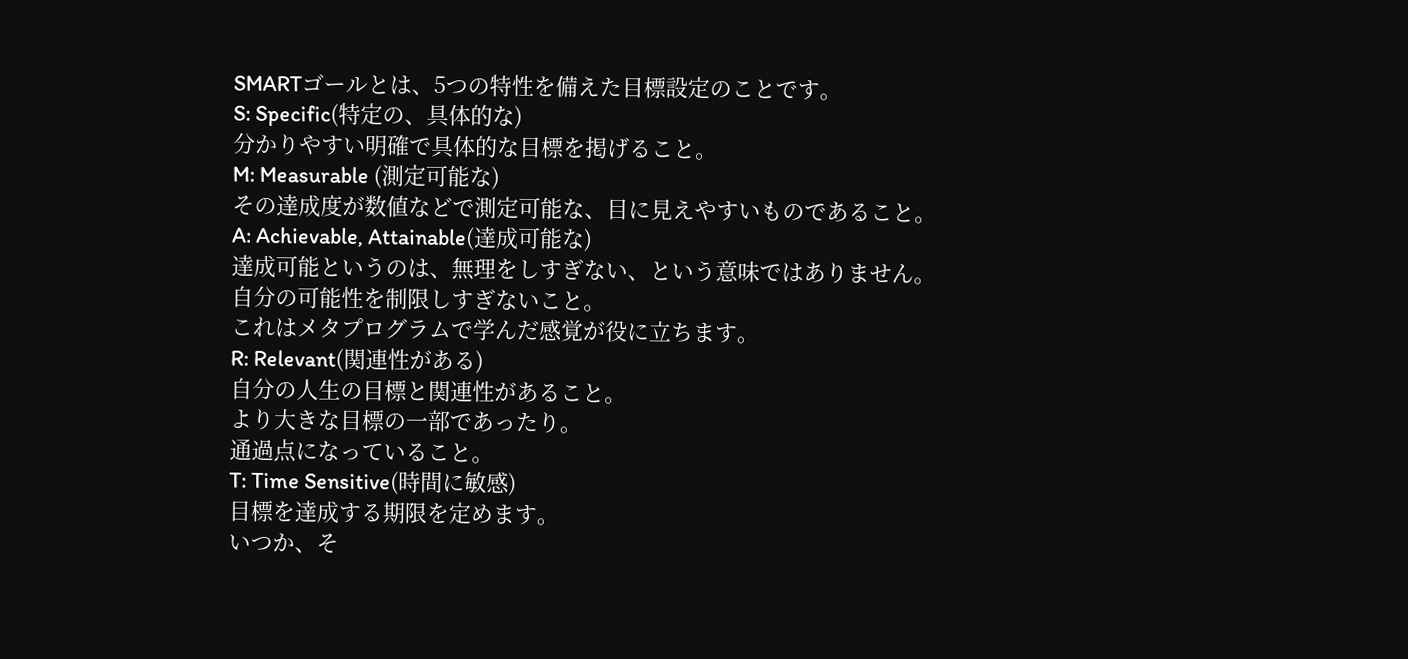SMARTゴールとは、5つの特性を備えた目標設定のことです。
S: Specific(特定の、具体的な)
分かりやすい明確で具体的な目標を掲げること。
M: Measurable (測定可能な)
その達成度が数値などで測定可能な、目に見えやすいものであること。
A: Achievable, Attainable(達成可能な)
達成可能というのは、無理をしすぎない、という意味ではありません。
自分の可能性を制限しすぎないこと。
これはメタプログラムで学んだ感覚が役に立ちます。
R: Relevant(関連性がある)
自分の人生の目標と関連性があること。
より大きな目標の一部であったり。
通過点になっていること。
T: Time Sensitive(時間に敏感)
目標を達成する期限を定めます。
いつか、そ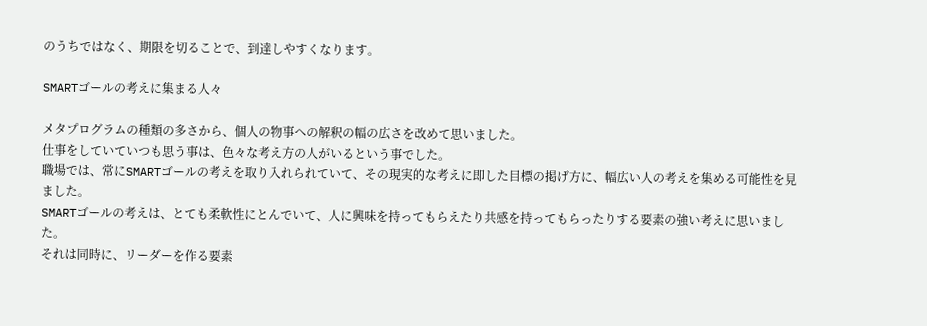のうちではなく、期限を切ることで、到達しやすくなります。

SMARTゴールの考えに集まる人々

メタプログラムの種類の多さから、個人の物事への解釈の幅の広さを改めて思いました。
仕事をしていていつも思う事は、色々な考え方の人がいるという事でした。
職場では、常にSMARTゴールの考えを取り入れられていて、その現実的な考えに即した目標の掲げ方に、幅広い人の考えを集める可能性を見ました。
SMARTゴールの考えは、とても柔軟性にとんでいて、人に興味を持ってもらえたり共感を持ってもらったりする要素の強い考えに思いました。
それは同時に、リーダーを作る要素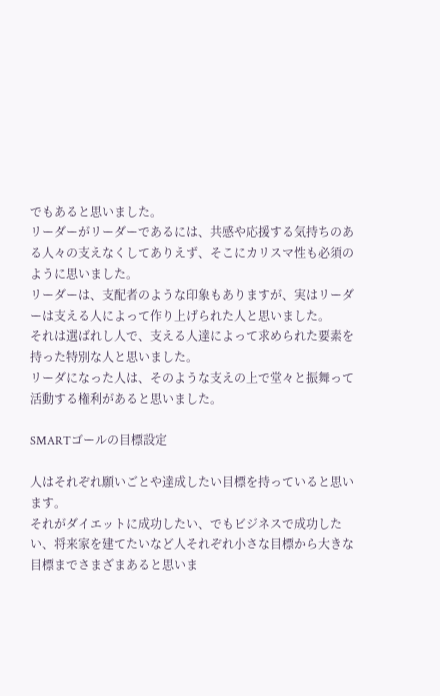でもあると思いました。
リーダーがリーダーであるには、共感や応援する気持ちのある人々の支えなくしてありえず、そこにカリスマ性も必須のように思いました。
リーダーは、支配者のような印象もありますが、実はリーダーは支える人によって作り上げられた人と思いました。
それは選ばれし人で、支える人達によって求められた要素を持った特別な人と思いました。
リーダになった人は、そのような支えの上で堂々と振舞って活動する権利があると思いました。

SMARTゴールの目標設定

人はそれぞれ願いごとや達成したい目標を持っていると思います。
それがダイエットに成功したい、でもビジネスで成功したい、将来家を建てたいなど人それぞれ小さな目標から大きな目標までさまざまあると思いま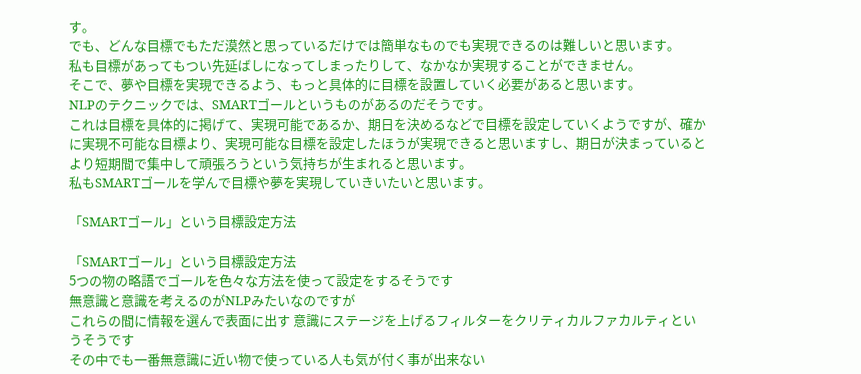す。
でも、どんな目標でもただ漠然と思っているだけでは簡単なものでも実現できるのは難しいと思います。
私も目標があってもつい先延ばしになってしまったりして、なかなか実現することができません。
そこで、夢や目標を実現できるよう、もっと具体的に目標を設置していく必要があると思います。
NLPのテクニックでは、SMARTゴールというものがあるのだそうです。
これは目標を具体的に掲げて、実現可能であるか、期日を決めるなどで目標を設定していくようですが、確かに実現不可能な目標より、実現可能な目標を設定したほうが実現できると思いますし、期日が決まっているとより短期間で集中して頑張ろうという気持ちが生まれると思います。
私もSMARTゴールを学んで目標や夢を実現していきいたいと思います。

「SMARTゴール」という目標設定方法

「SMARTゴール」という目標設定方法
5つの物の略語でゴールを色々な方法を使って設定をするそうです
無意識と意識を考えるのがNLPみたいなのですが
これらの間に情報を選んで表面に出す 意識にステージを上げるフィルターをクリティカルファカルティというそうです
その中でも一番無意識に近い物で使っている人も気が付く事が出来ない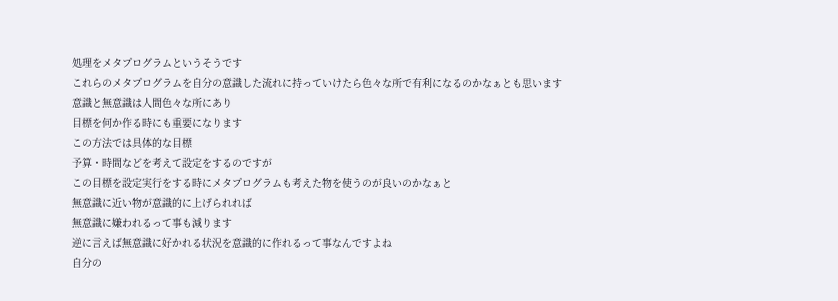処理をメタプログラムというそうです
これらのメタプログラムを自分の意識した流れに持っていけたら色々な所で有利になるのかなぁとも思います
意識と無意識は人間色々な所にあり
目標を何か作る時にも重要になります
この方法では具体的な目標
予算・時間などを考えて設定をするのですが
この目標を設定実行をする時にメタプログラムも考えた物を使うのが良いのかなぁと
無意識に近い物が意識的に上げられれば
無意識に嫌われるって事も減ります
逆に言えば無意識に好かれる状況を意識的に作れるって事なんですよね
自分の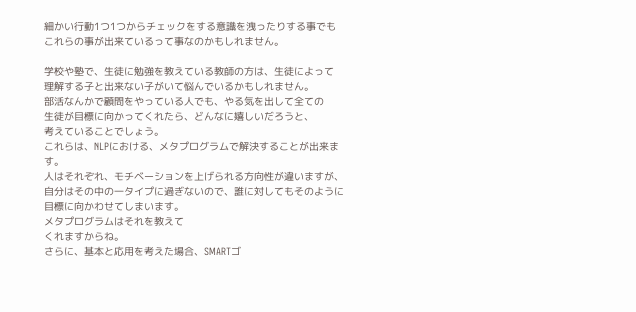細かい行動1つ1つからチェックをする意識を洩ったりする事でも
これらの事が出来ているって事なのかもしれません。

学校や塾で、生徒に勉強を教えている教師の方は、生徒によって
理解する子と出来ない子がいて悩んでいるかもしれません。
部活なんかで顧問をやっている人でも、やる気を出して全ての
生徒が目標に向かってくれたら、どんなに嬉しいだろうと、
考えていることでしょう。
これらは、NLPにおける、メタプログラムで解決することが出来ます。
人はそれぞれ、モチベーションを上げられる方向性が違いますが、
自分はその中の一タイプに過ぎないので、誰に対してもそのように
目標に向かわせてしまいます。
メタプログラムはそれを教えて
くれますからね。
さらに、基本と応用を考えた場合、SMARTゴ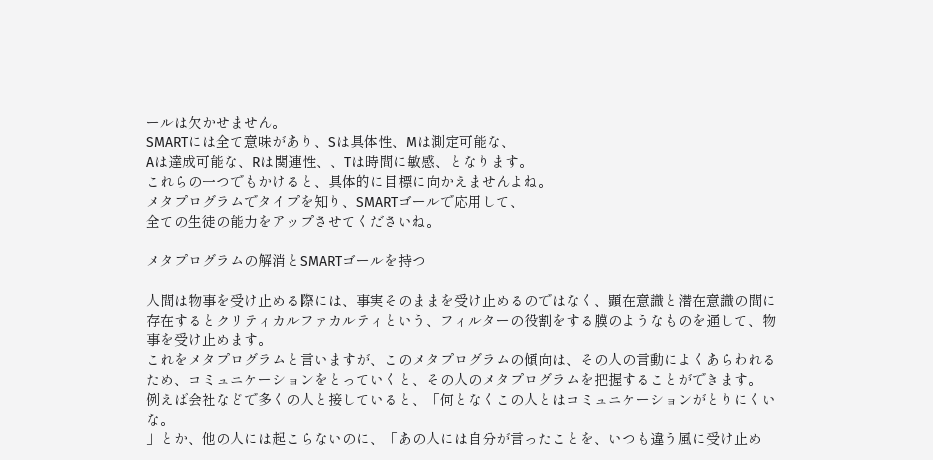ールは欠かせません。
SMARTには全て意味があり、Sは具体性、Mは測定可能な、
Aは達成可能な、Rは関連性、、Tは時間に敏感、となります。
これらの一つでもかけると、具体的に目標に向かえませんよね。
メタプログラムでタイプを知り、SMARTゴールで応用して、
全ての生徒の能力をアップさせてくださいね。

メタプログラムの解消とSMARTゴールを持つ

人間は物事を受け止める際には、事実そのままを受け止めるのではなく、顕在意識と潜在意識の間に存在するとクリティカルファカルティという、フィルターの役割をする膜のようなものを通して、物事を受け止めます。
これをメタプログラムと言いますが、このメタプログラムの傾向は、その人の言動によくあらわれるため、コミュニケーションをとっていくと、その人のメタプログラムを把握することができます。
例えば会社などで多くの人と接していると、「何となくこの人とはコミュニケーションがとりにくいな。
」とか、他の人には起こらないのに、「あの人には自分が言ったことを、いつも違う風に受け止め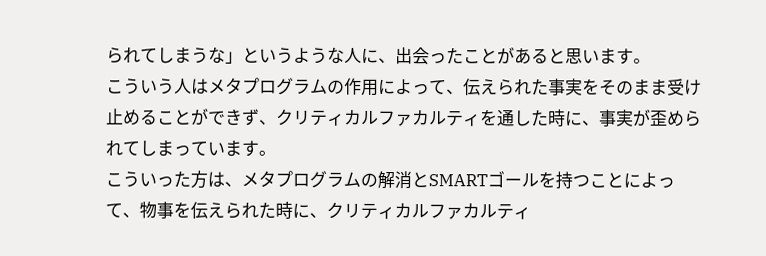られてしまうな」というような人に、出会ったことがあると思います。
こういう人はメタプログラムの作用によって、伝えられた事実をそのまま受け止めることができず、クリティカルファカルティを通した時に、事実が歪められてしまっています。
こういった方は、メタプログラムの解消とSMARTゴールを持つことによって、物事を伝えられた時に、クリティカルファカルティ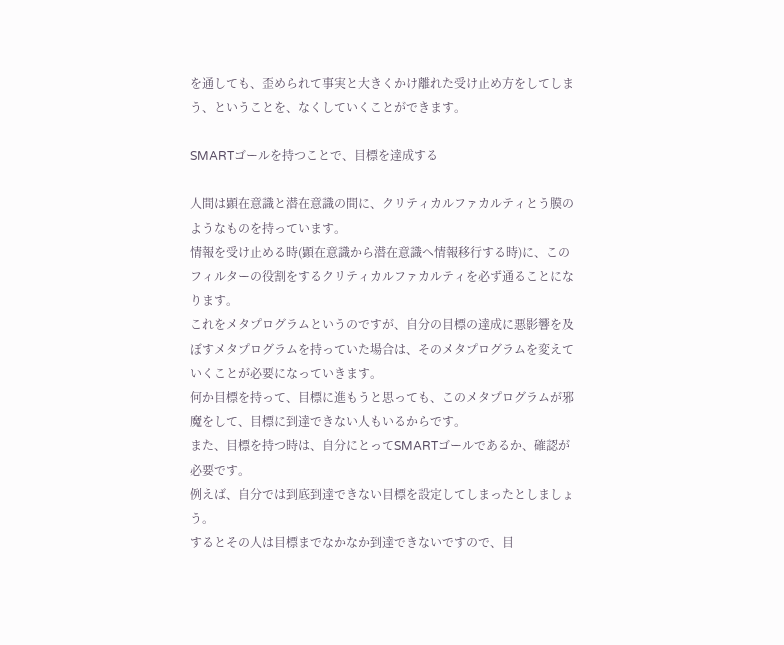を通しても、歪められて事実と大きくかけ離れた受け止め方をしてしまう、ということを、なくしていくことができます。

SMARTゴールを持つことで、目標を達成する

人間は顕在意識と潜在意識の間に、クリティカルファカルティとう膜のようなものを持っています。
情報を受け止める時(顕在意識から潜在意識へ情報移行する時)に、このフィルターの役割をするクリティカルファカルティを必ず通ることになります。
これをメタプログラムというのですが、自分の目標の達成に悪影響を及ぼすメタプログラムを持っていた場合は、そのメタプログラムを変えていくことが必要になっていきます。
何か目標を持って、目標に進もうと思っても、このメタプログラムが邪魔をして、目標に到達できない人もいるからです。
また、目標を持つ時は、自分にとってSMARTゴールであるか、確認が必要です。
例えば、自分では到底到達できない目標を設定してしまったとしましょう。
するとその人は目標までなかなか到達できないですので、目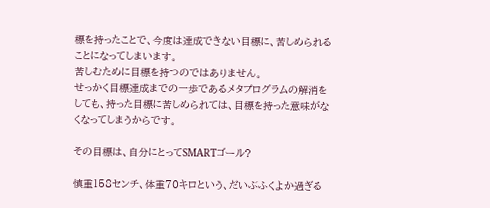標を持ったことで、今度は達成できない目標に、苦しめられることになってしまいます。
苦しむために目標を持つのではありません。
せっかく目標達成までの一歩であるメタプログラムの解消をしても、持った目標に苦しめられては、目標を持った意味がなくなってしまうからです。

その目標は、自分にとってSMARTゴール?

慎重158センチ、体重70キロという、だいぶふくよか過ぎる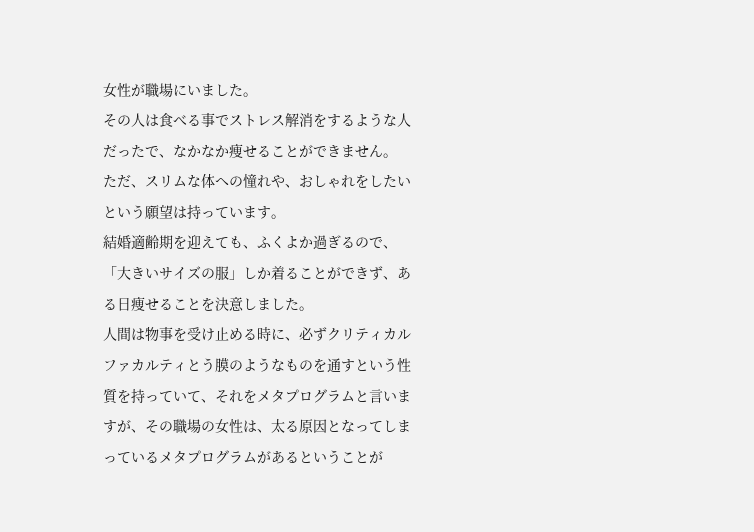女性が職場にいました。
その人は食べる事でストレス解消をするような人だったで、なかなか痩せることができません。
ただ、スリムな体への憧れや、おしゃれをしたいという願望は持っています。
結婚適齢期を迎えても、ふくよか過ぎるので、「大きいサイズの服」しか着ることができず、ある日痩せることを決意しました。
人間は物事を受け止める時に、必ずクリティカルファカルティとう膜のようなものを通すという性質を持っていて、それをメタプログラムと言いますが、その職場の女性は、太る原因となってしまっているメタプログラムがあるということが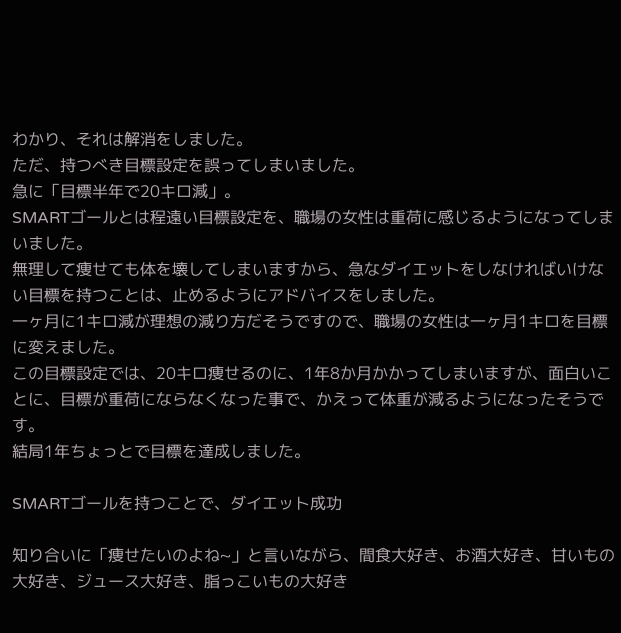わかり、それは解消をしました。
ただ、持つべき目標設定を誤ってしまいました。
急に「目標半年で20キロ減」。
SMARTゴールとは程遠い目標設定を、職場の女性は重荷に感じるようになってしまいました。
無理して痩せても体を壊してしまいますから、急なダイエットをしなければいけない目標を持つことは、止めるようにアドバイスをしました。
一ヶ月に1キロ減が理想の減り方だそうですので、職場の女性は一ヶ月1キロを目標に変えました。
この目標設定では、20キロ痩せるのに、1年8か月かかってしまいますが、面白いことに、目標が重荷にならなくなった事で、かえって体重が減るようになったそうです。
結局1年ちょっとで目標を達成しました。

SMARTゴールを持つことで、ダイエット成功

知り合いに「痩せたいのよね~」と言いながら、間食大好き、お酒大好き、甘いもの大好き、ジュース大好き、脂っこいもの大好き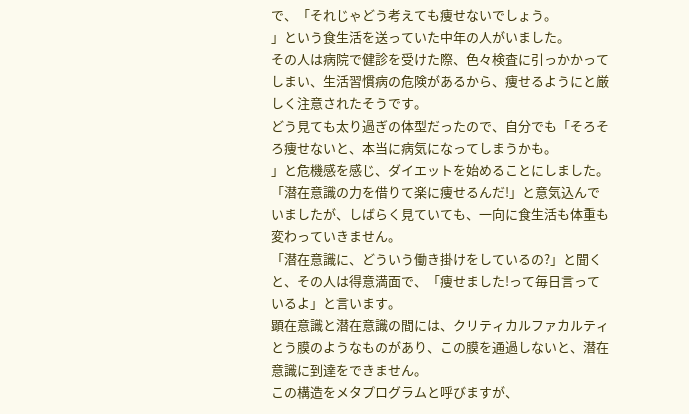で、「それじゃどう考えても痩せないでしょう。
」という食生活を送っていた中年の人がいました。
その人は病院で健診を受けた際、色々検査に引っかかってしまい、生活習慣病の危険があるから、痩せるようにと厳しく注意されたそうです。
どう見ても太り過ぎの体型だったので、自分でも「そろそろ痩せないと、本当に病気になってしまうかも。
」と危機感を感じ、ダイエットを始めることにしました。
「潜在意識の力を借りて楽に痩せるんだ!」と意気込んでいましたが、しばらく見ていても、一向に食生活も体重も変わっていきません。
「潜在意識に、どういう働き掛けをしているの?」と聞くと、その人は得意満面で、「痩せました!って毎日言っているよ」と言います。
顕在意識と潜在意識の間には、クリティカルファカルティとう膜のようなものがあり、この膜を通過しないと、潜在意識に到達をできません。
この構造をメタプログラムと呼びますが、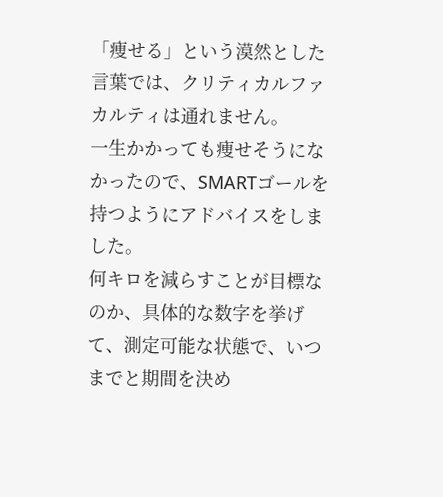「痩せる」という漠然とした言葉では、クリティカルファカルティは通れません。
一生かかっても痩せそうになかったので、SMARTゴールを持つようにアドバイスをしました。
何キロを減らすことが目標なのか、具体的な数字を挙げて、測定可能な状態で、いつまでと期間を決め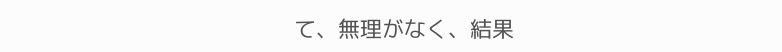て、無理がなく、結果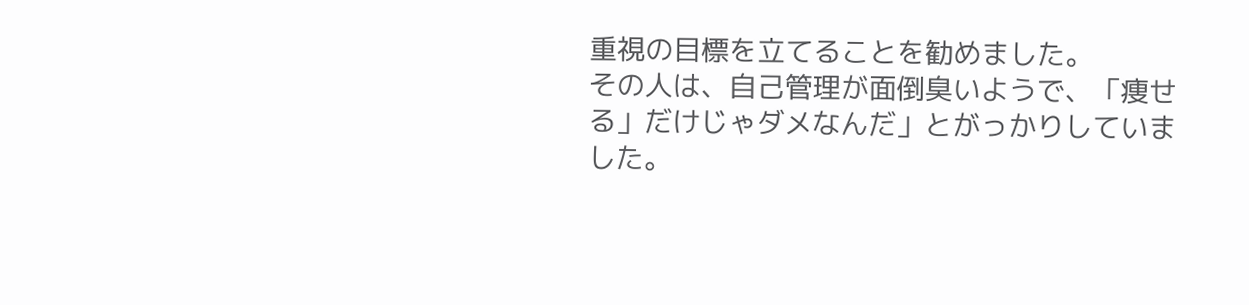重視の目標を立てることを勧めました。
その人は、自己管理が面倒臭いようで、「痩せる」だけじゃダメなんだ」とがっかりしていました。